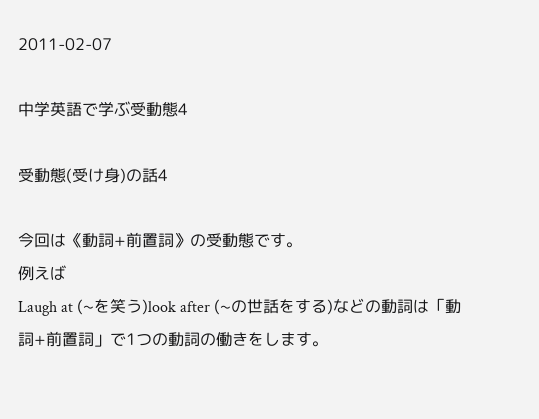2011-02-07

中学英語で学ぶ受動態4

受動態(受け身)の話4

今回は《動詞+前置詞》の受動態です。
例えば
Laugh at (~を笑う)look after (~の世話をする)などの動詞は「動詞+前置詞」で1つの動詞の働きをします。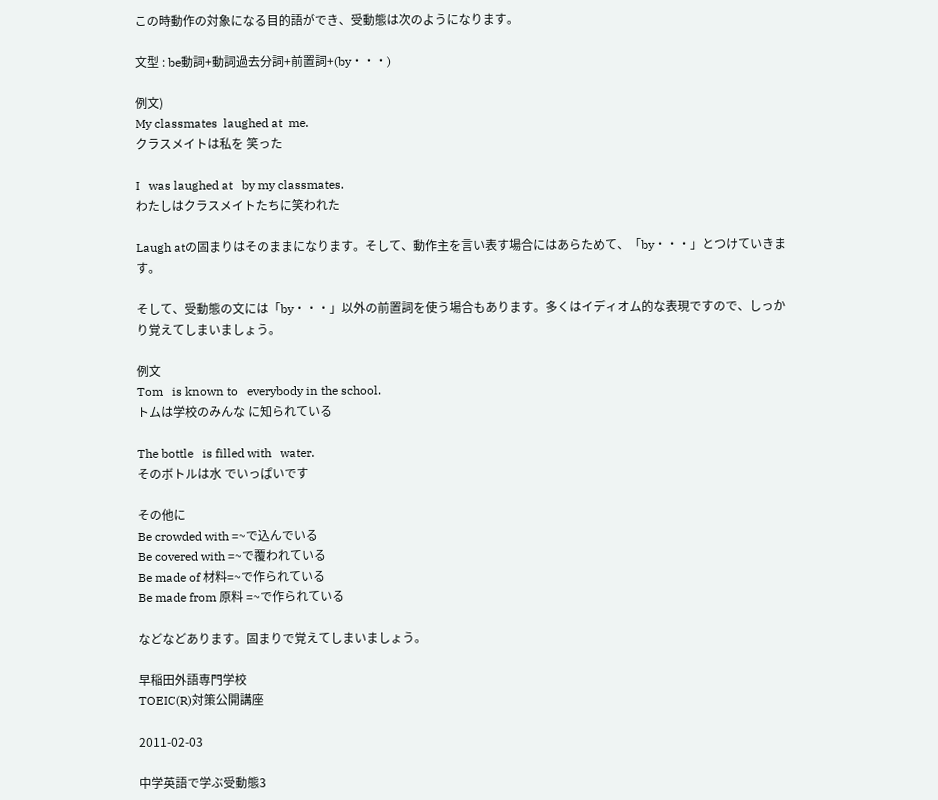この時動作の対象になる目的語ができ、受動態は次のようになります。

文型 : be動詞+動詞過去分詞+前置詞+(by・・・)

例文)
My classmates  laughed at  me.
クラスメイトは私を 笑った

I   was laughed at   by my classmates.
わたしはクラスメイトたちに笑われた

Laugh atの固まりはそのままになります。そして、動作主を言い表す場合にはあらためて、「by・・・」とつけていきます。

そして、受動態の文には「by・・・」以外の前置詞を使う場合もあります。多くはイディオム的な表現ですので、しっかり覚えてしまいましょう。

例文
Tom   is known to   everybody in the school.
トムは学校のみんな に知られている

The bottle   is filled with   water.
そのボトルは水 でいっぱいです

その他に
Be crowded with =~で込んでいる
Be covered with =~で覆われている
Be made of 材料=~で作られている
Be made from 原料 =~で作られている

などなどあります。固まりで覚えてしまいましょう。

早稲田外語専門学校
TOEIC(R)対策公開講座

2011-02-03

中学英語で学ぶ受動態3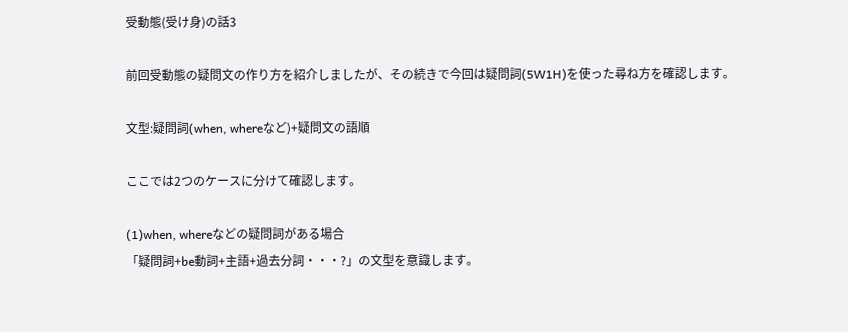受動態(受け身)の話3

前回受動態の疑問文の作り方を紹介しましたが、その続きで今回は疑問詞(5W1H)を使った尋ね方を確認します。

文型:疑問詞(when, whereなど)+疑問文の語順

ここでは2つのケースに分けて確認します。

(1)when, whereなどの疑問詞がある場合
「疑問詞+be動詞+主語+過去分詞・・・?」の文型を意識します。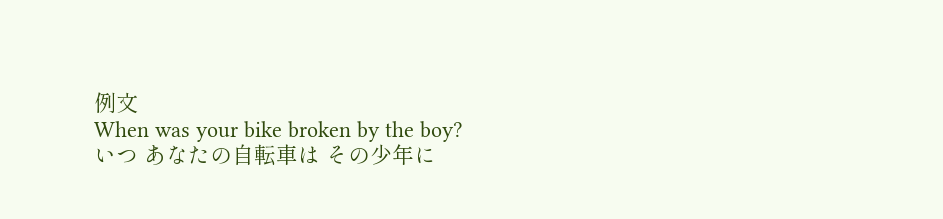例文
When was your bike broken by the boy?
いつ あなたの自転車は その少年に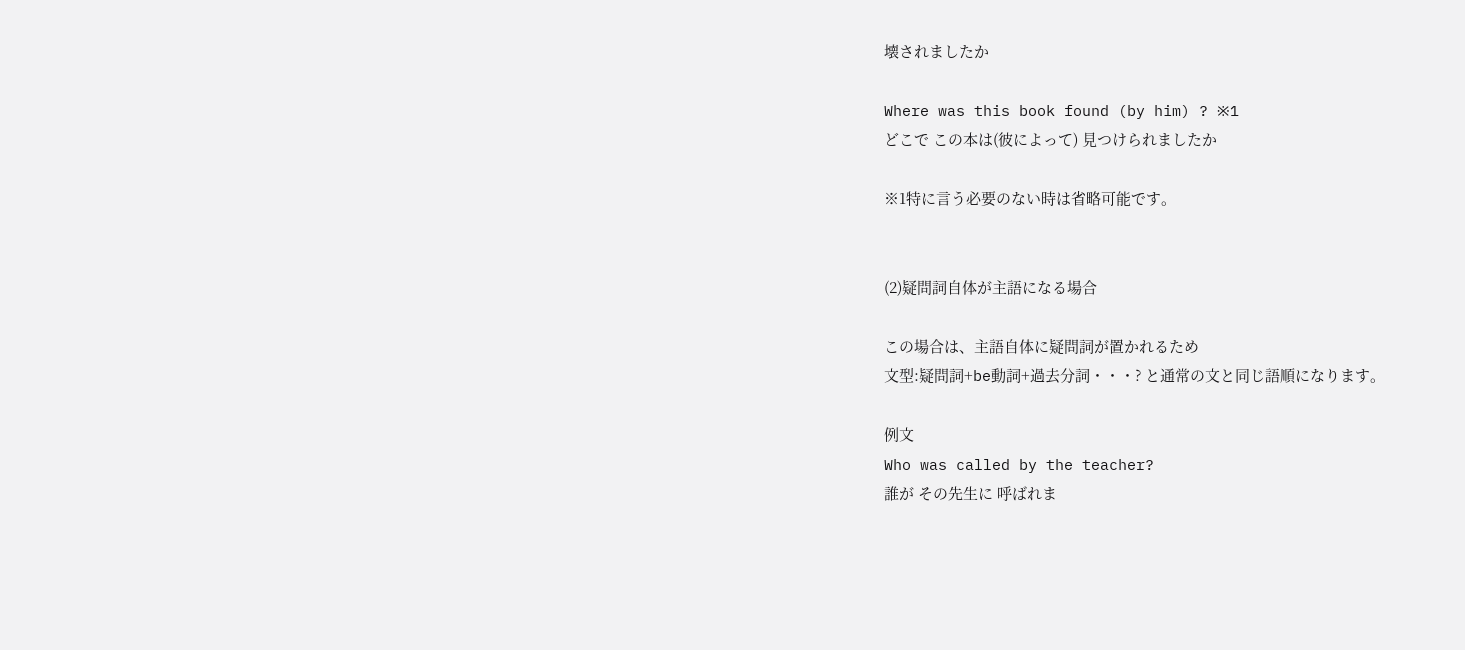壊されましたか

Where was this book found (by him) ? ※1
どこで この本は(彼によって) 見つけられましたか

※1特に言う必要のない時は省略可能です。


(2)疑問詞自体が主語になる場合

この場合は、主語自体に疑問詞が置かれるため
文型:疑問詞+be動詞+過去分詞・・・? と通常の文と同じ語順になります。

例文
Who was called by the teacher?
誰が その先生に 呼ばれま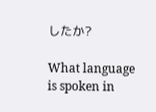したか?

What language is spoken in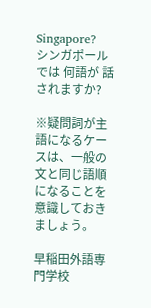Singapore?
シンガポールでは 何語が 話されますか?

※疑問詞が主語になるケースは、一般の文と同じ語順になることを意識しておきましょう。

早稲田外語専門学校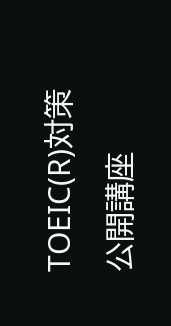TOEIC(R)対策公開講座